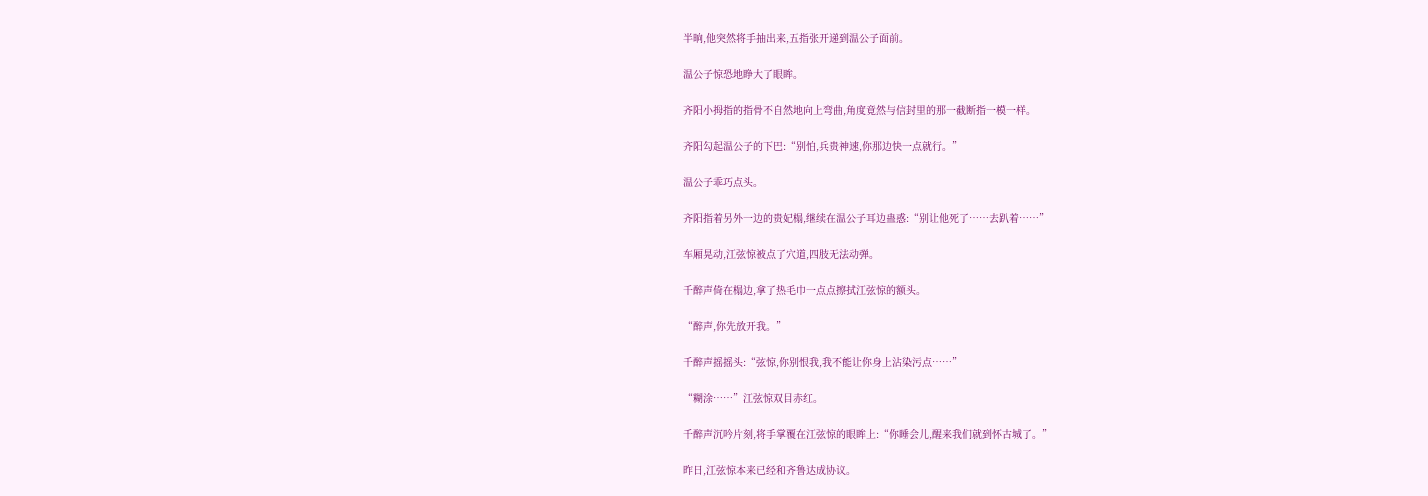半晌,他突然将手抽出来,五指张开递到温公子面前。

温公子惊恐地睁大了眼眸。

齐阳小拇指的指骨不自然地向上弯曲,角度竟然与信封里的那一截断指一模一样。

齐阳勾起温公子的下巴:“别怕,兵贵神速,你那边快一点就行。”

温公子乖巧点头。

齐阳指着另外一边的贵妃榻,继续在温公子耳边蛊惑:“别让他死了……去趴着……”

车厢晃动,江弦惊被点了穴道,四肢无法动弹。

千醉声倚在榻边,拿了热毛巾一点点擦拭江弦惊的额头。

“醉声,你先放开我。”

千醉声摇摇头:“弦惊,你别恨我,我不能让你身上沾染污点……”

“糊涂……”江弦惊双目赤红。

千醉声沉吟片刻,将手掌覆在江弦惊的眼眸上:“你睡会儿,醒来我们就到怀古城了。”

昨日,江弦惊本来已经和齐鲁达成协议。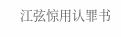江弦惊用认罪书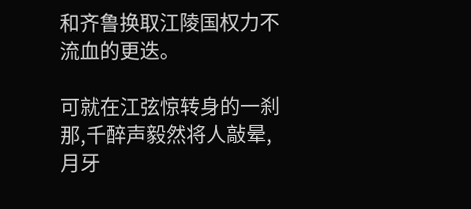和齐鲁换取江陵国权力不流血的更迭。

可就在江弦惊转身的一刹那,千醉声毅然将人敲晕,月牙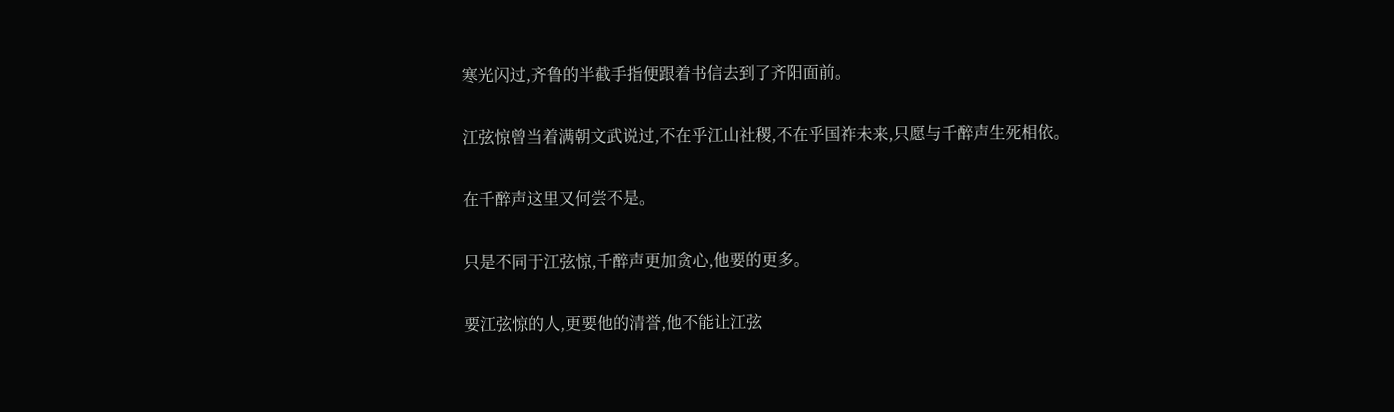寒光闪过,齐鲁的半截手指便跟着书信去到了齐阳面前。

江弦惊曾当着满朝文武说过,不在乎江山社稷,不在乎国祚未来,只愿与千醉声生死相依。

在千醉声这里又何尝不是。

只是不同于江弦惊,千醉声更加贪心,他要的更多。

要江弦惊的人,更要他的清誉,他不能让江弦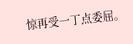惊再受一丁点委屈。